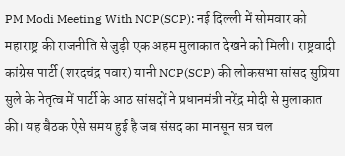PM Modi Meeting With NCP(SCP): नई दिल्ली में सोमवार को महाराष्ट्र की राजनीति से जुड़ी एक अहम मुलाकात देखने को मिली। राष्ट्रवादी कांग्रेस पार्टी (शरदचंद्र पवार) यानी NCP(SCP) की लोकसभा सांसद सुप्रिया सुले के नेतृत्व में पार्टी के आठ सांसदों ने प्रधानमंत्री नरेंद्र मोदी से मुलाकात की। यह बैठक ऐसे समय हुई है जब संसद का मानसून सत्र चल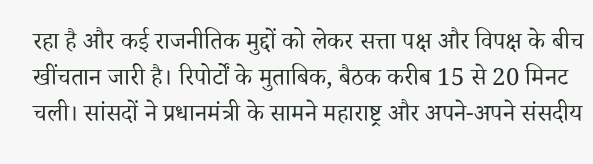रहा है और कई राजनीतिक मुद्दों को लेकर सत्ता पक्ष और विपक्ष के बीच खींचतान जारी है। रिपोर्टों के मुताबिक, बैठक करीब 15 से 20 मिनट चली। सांसदों ने प्रधानमंत्री के सामने महाराष्ट्र और अपने-अपने संसदीय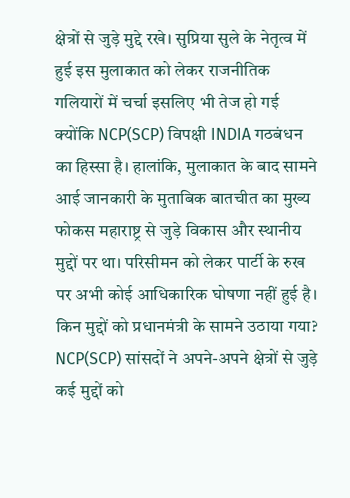क्षेत्रों से जुड़े मुद्दे रखे। सुप्रिया सुले के नेतृत्व में हुई इस मुलाकात को लेकर राजनीतिक गलियारों में चर्चा इसलिए भी तेज हो गई क्योंकि NCP(SCP) विपक्षी INDIA गठबंधन का हिस्सा है। हालांकि, मुलाकात के बाद सामने आई जानकारी के मुताबिक बातचीत का मुख्य फोकस महाराष्ट्र से जुड़े विकास और स्थानीय मुद्दों पर था। परिसीमन को लेकर पार्टी के रुख पर अभी कोई आधिकारिक घोषणा नहीं हुई है।
किन मुद्दों को प्रधानमंत्री के सामने उठाया गया?
NCP(SCP) सांसदों ने अपने-अपने क्षेत्रों से जुड़े कई मुद्दों को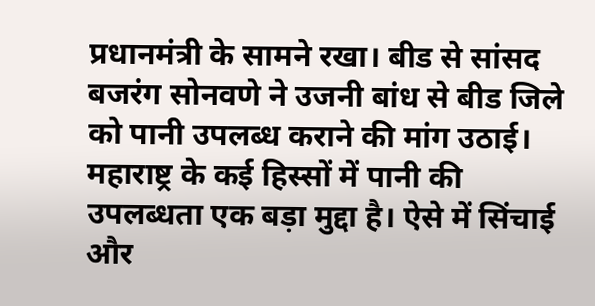प्रधानमंत्री के सामने रखा। बीड से सांसद बजरंग सोनवणे ने उजनी बांध से बीड जिले को पानी उपलब्ध कराने की मांग उठाई। महाराष्ट्र के कई हिस्सों में पानी की उपलब्धता एक बड़ा मुद्दा है। ऐसे में सिंचाई और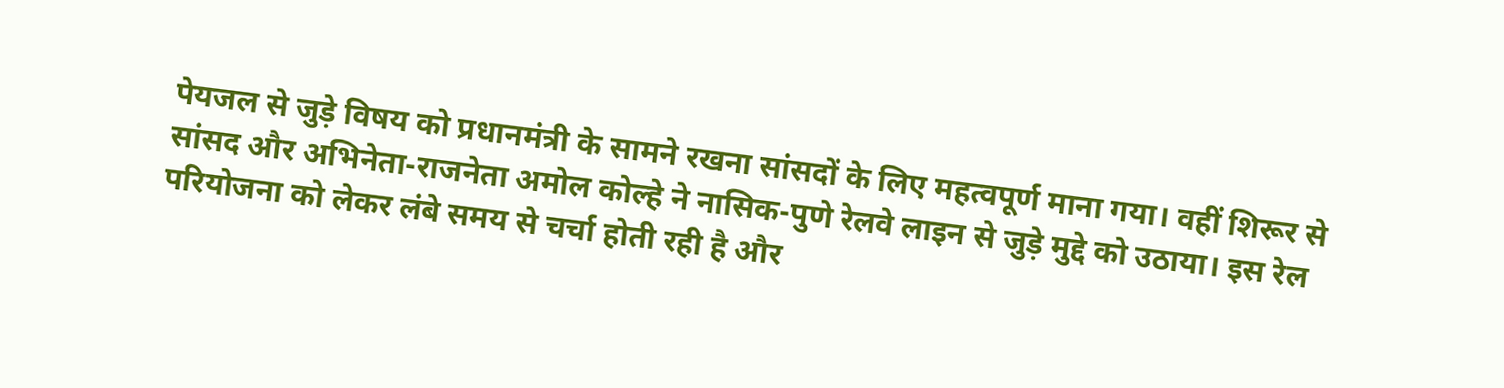पेयजल से जुड़े विषय को प्रधानमंत्री के सामने रखना सांसदों के लिए महत्वपूर्ण माना गया। वहीं शिरूर से सांसद और अभिनेता-राजनेता अमोल कोल्हे ने नासिक-पुणे रेलवे लाइन से जुड़े मुद्दे को उठाया। इस रेल परियोजना को लेकर लंबे समय से चर्चा होती रही है और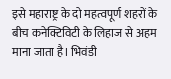इसे महाराष्ट्र के दो महत्वपूर्ण शहरों के बीच कनेक्टिविटी के लिहाज से अहम माना जाता है। भिवंडी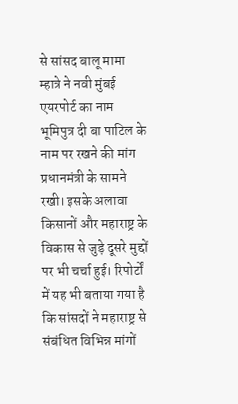से सांसद बालू मामा म्हात्रे ने नवी मुंबई एयरपोर्ट का नाम भूमिपुत्र दी बा पाटिल के नाम पर रखने की मांग प्रधानमंत्री के सामने रखी। इसके अलावा किसानों और महाराष्ट्र के विकास से जुड़े दूसरे मुद्दों पर भी चर्चा हुई। रिपोर्टों में यह भी बताया गया है कि सांसदों ने महाराष्ट्र से संबंधित विभिन्न मांगों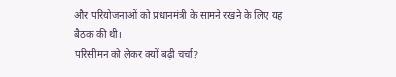और परियोजनाओं को प्रधानमंत्री के सामने रखने के लिए यह बैठक की थी।
परिसीमन को लेकर क्यों बढ़ी चर्चा?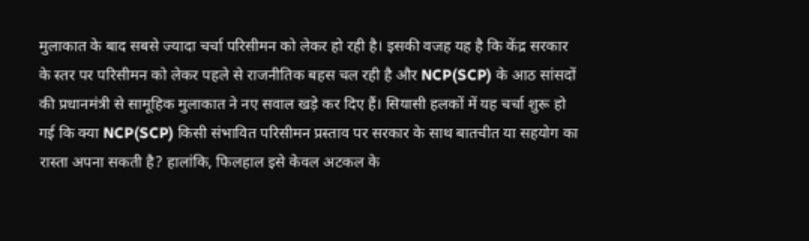मुलाकात के बाद सबसे ज्यादा चर्चा परिसीमन को लेकर हो रही है। इसकी वजह यह है कि केंद्र सरकार के स्तर पर परिसीमन को लेकर पहले से राजनीतिक बहस चल रही है और NCP(SCP) के आठ सांसदों की प्रधानमंत्री से सामूहिक मुलाकात ने नए सवाल खड़े कर दिए हैं। सियासी हलकों में यह चर्चा शुरू हो गई कि क्या NCP(SCP) किसी संभावित परिसीमन प्रस्ताव पर सरकार के साथ बातचीत या सहयोग का रास्ता अपना सकती है? हालांकि, फिलहाल इसे केवल अटकल के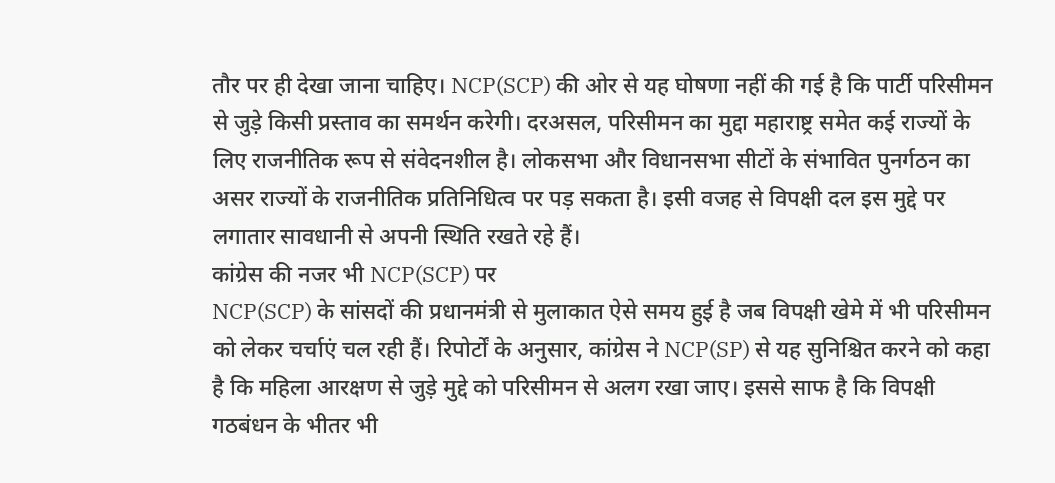तौर पर ही देखा जाना चाहिए। NCP(SCP) की ओर से यह घोषणा नहीं की गई है कि पार्टी परिसीमन से जुड़े किसी प्रस्ताव का समर्थन करेगी। दरअसल, परिसीमन का मुद्दा महाराष्ट्र समेत कई राज्यों के लिए राजनीतिक रूप से संवेदनशील है। लोकसभा और विधानसभा सीटों के संभावित पुनर्गठन का असर राज्यों के राजनीतिक प्रतिनिधित्व पर पड़ सकता है। इसी वजह से विपक्षी दल इस मुद्दे पर लगातार सावधानी से अपनी स्थिति रखते रहे हैं।
कांग्रेस की नजर भी NCP(SCP) पर
NCP(SCP) के सांसदों की प्रधानमंत्री से मुलाकात ऐसे समय हुई है जब विपक्षी खेमे में भी परिसीमन को लेकर चर्चाएं चल रही हैं। रिपोर्टों के अनुसार, कांग्रेस ने NCP(SP) से यह सुनिश्चित करने को कहा है कि महिला आरक्षण से जुड़े मुद्दे को परिसीमन से अलग रखा जाए। इससे साफ है कि विपक्षी गठबंधन के भीतर भी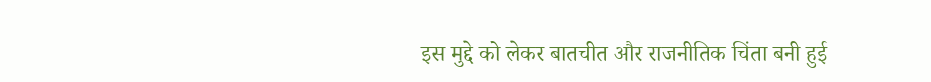इस मुद्दे को लेकर बातचीत और राजनीतिक चिंता बनी हुई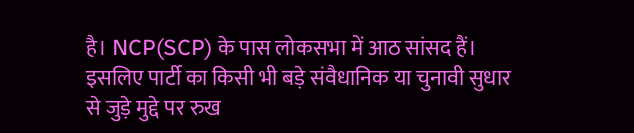है। NCP(SCP) के पास लोकसभा में आठ सांसद हैं। इसलिए पार्टी का किसी भी बड़े संवैधानिक या चुनावी सुधार से जुड़े मुद्दे पर रुख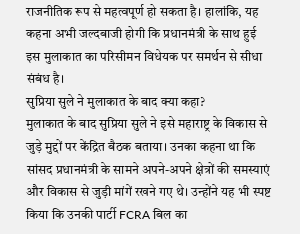राजनीतिक रूप से महत्वपूर्ण हो सकता है। हालांकि, यह कहना अभी जल्दबाजी होगी कि प्रधानमंत्री के साथ हुई इस मुलाकात का परिसीमन विधेयक पर समर्थन से सीधा संबंध है।
सुप्रिया सुले ने मुलाकात के बाद क्या कहा?
मुलाकात के बाद सुप्रिया सुले ने इसे महाराष्ट्र के विकास से जुड़े मुद्दों पर केंद्रित बैठक बताया। उनका कहना था कि सांसद प्रधानमंत्री के सामने अपने-अपने क्षेत्रों की समस्याएं और विकास से जुड़ी मांगें रखने गए थे। उन्होंने यह भी स्पष्ट किया कि उनकी पार्टी FCRA बिल का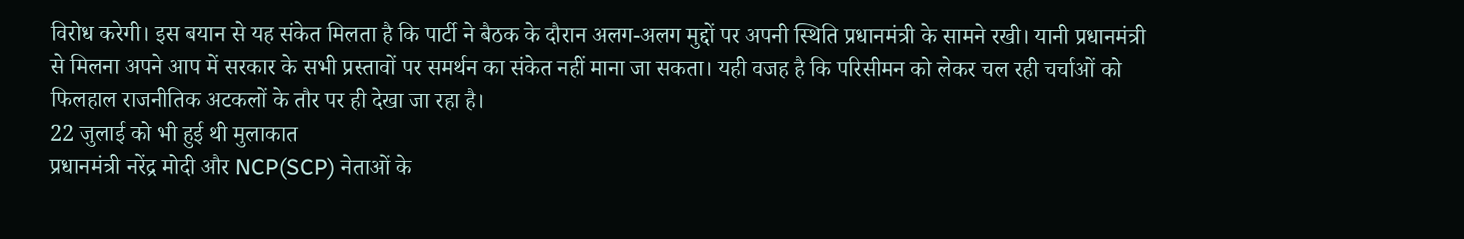विरोध करेगी। इस बयान से यह संकेत मिलता है कि पार्टी ने बैठक के दौरान अलग-अलग मुद्दों पर अपनी स्थिति प्रधानमंत्री के सामने रखी। यानी प्रधानमंत्री से मिलना अपने आप में सरकार के सभी प्रस्तावों पर समर्थन का संकेत नहीं माना जा सकता। यही वजह है कि परिसीमन को लेकर चल रही चर्चाओं को फिलहाल राजनीतिक अटकलों के तौर पर ही देखा जा रहा है।
22 जुलाई को भी हुई थी मुलाकात
प्रधानमंत्री नरेंद्र मोदी और NCP(SCP) नेताओं के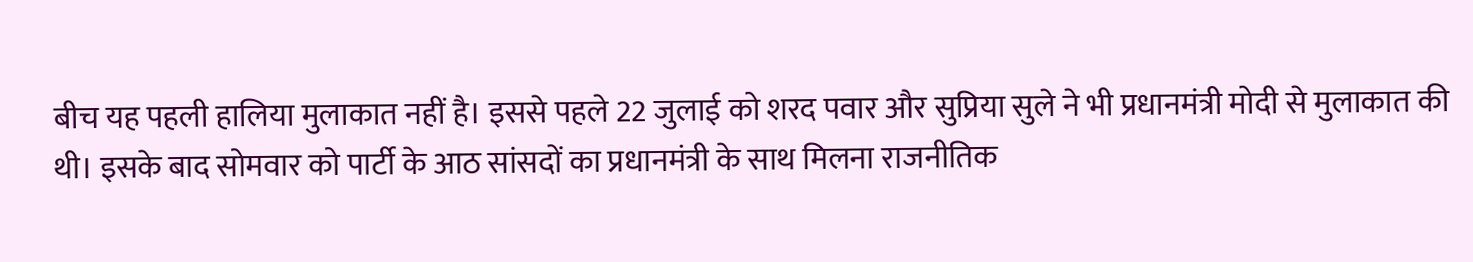बीच यह पहली हालिया मुलाकात नहीं है। इससे पहले 22 जुलाई को शरद पवार और सुप्रिया सुले ने भी प्रधानमंत्री मोदी से मुलाकात की थी। इसके बाद सोमवार को पार्टी के आठ सांसदों का प्रधानमंत्री के साथ मिलना राजनीतिक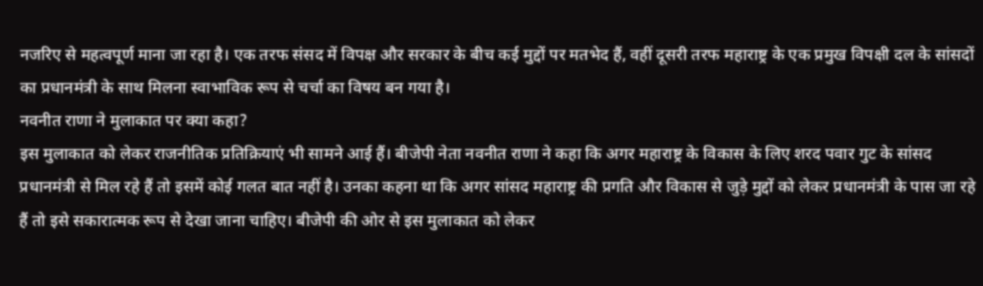नजरिए से महत्वपूर्ण माना जा रहा है। एक तरफ संसद में विपक्ष और सरकार के बीच कई मुद्दों पर मतभेद हैं, वहीं दूसरी तरफ महाराष्ट्र के एक प्रमुख विपक्षी दल के सांसदों का प्रधानमंत्री के साथ मिलना स्वाभाविक रूप से चर्चा का विषय बन गया है।
नवनीत राणा ने मुलाकात पर क्या कहा?
इस मुलाकात को लेकर राजनीतिक प्रतिक्रियाएं भी सामने आई हैं। बीजेपी नेता नवनीत राणा ने कहा कि अगर महाराष्ट्र के विकास के लिए शरद पवार गुट के सांसद प्रधानमंत्री से मिल रहे हैं तो इसमें कोई गलत बात नहीं है। उनका कहना था कि अगर सांसद महाराष्ट्र की प्रगति और विकास से जुड़े मुद्दों को लेकर प्रधानमंत्री के पास जा रहे हैं तो इसे सकारात्मक रूप से देखा जाना चाहिए। बीजेपी की ओर से इस मुलाकात को लेकर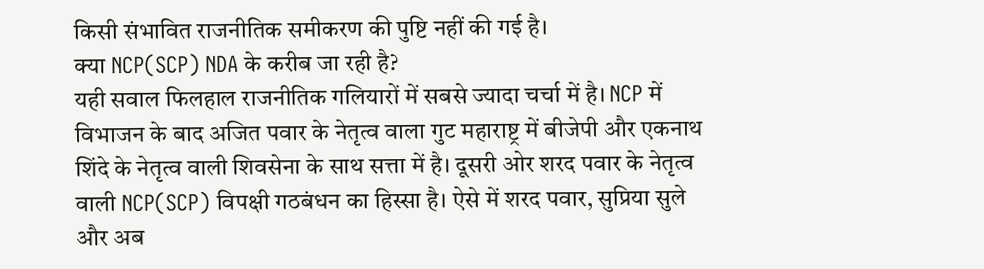किसी संभावित राजनीतिक समीकरण की पुष्टि नहीं की गई है।
क्या NCP(SCP) NDA के करीब जा रही है?
यही सवाल फिलहाल राजनीतिक गलियारों में सबसे ज्यादा चर्चा में है। NCP में विभाजन के बाद अजित पवार के नेतृत्व वाला गुट महाराष्ट्र में बीजेपी और एकनाथ शिंदे के नेतृत्व वाली शिवसेना के साथ सत्ता में है। दूसरी ओर शरद पवार के नेतृत्व वाली NCP(SCP) विपक्षी गठबंधन का हिस्सा है। ऐसे में शरद पवार, सुप्रिया सुले और अब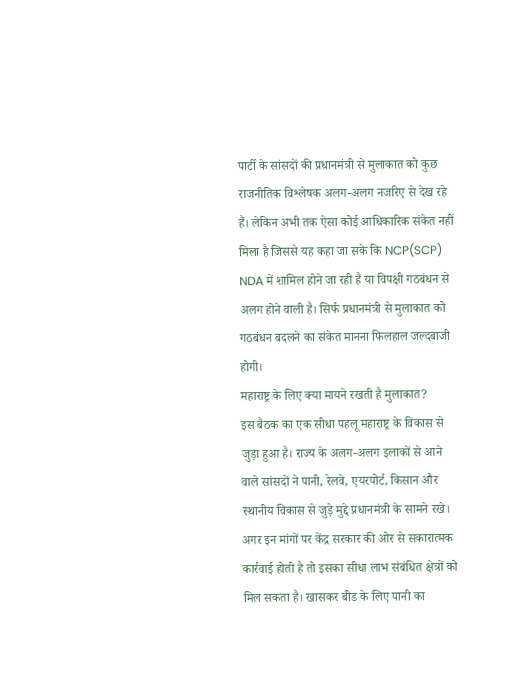पार्टी के सांसदों की प्रधानमंत्री से मुलाकात को कुछ राजनीतिक विश्लेषक अलग-अलग नजरिए से देख रहे हैं। लेकिन अभी तक ऐसा कोई आधिकारिक संकेत नहीं मिला है जिससे यह कहा जा सके कि NCP(SCP) NDA में शामिल होने जा रही है या विपक्षी गठबंधन से अलग होने वाली है। सिर्फ प्रधानमंत्री से मुलाकात को गठबंधन बदलने का संकेत मानना फिलहाल जल्दबाजी होगी।
महाराष्ट्र के लिए क्या मायने रखती है मुलाकात?
इस बैठक का एक सीधा पहलू महाराष्ट्र के विकास से जुड़ा हुआ है। राज्य के अलग-अलग इलाकों से आने वाले सांसदों ने पानी, रेलवे, एयरपोर्ट, किसान और स्थानीय विकास से जुड़े मुद्दे प्रधानमंत्री के सामने रखे। अगर इन मांगों पर केंद्र सरकार की ओर से सकारात्मक कार्रवाई होती है तो इसका सीधा लाभ संबंधित क्षेत्रों को मिल सकता है। खासकर बीड के लिए पानी का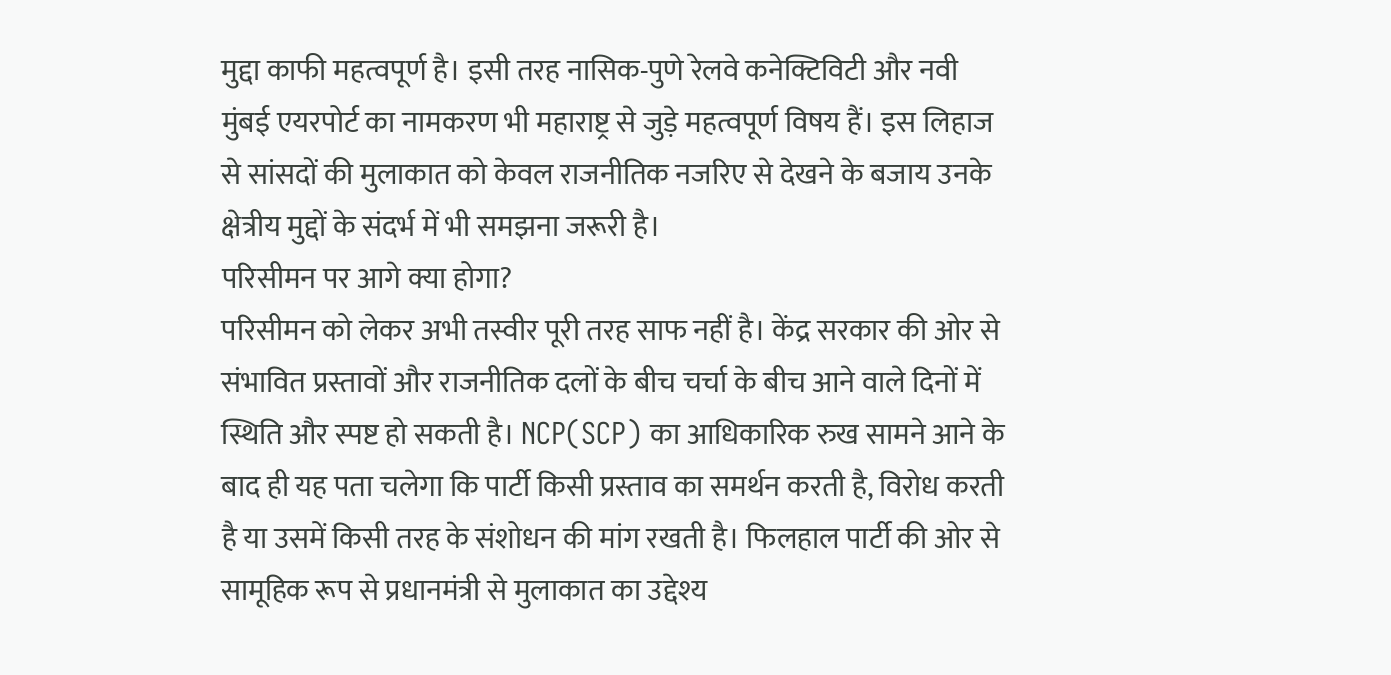मुद्दा काफी महत्वपूर्ण है। इसी तरह नासिक-पुणे रेलवे कनेक्टिविटी और नवी मुंबई एयरपोर्ट का नामकरण भी महाराष्ट्र से जुड़े महत्वपूर्ण विषय हैं। इस लिहाज से सांसदों की मुलाकात को केवल राजनीतिक नजरिए से देखने के बजाय उनके क्षेत्रीय मुद्दों के संदर्भ में भी समझना जरूरी है।
परिसीमन पर आगे क्या होगा?
परिसीमन को लेकर अभी तस्वीर पूरी तरह साफ नहीं है। केंद्र सरकार की ओर से संभावित प्रस्तावों और राजनीतिक दलों के बीच चर्चा के बीच आने वाले दिनों में स्थिति और स्पष्ट हो सकती है। NCP(SCP) का आधिकारिक रुख सामने आने के बाद ही यह पता चलेगा कि पार्टी किसी प्रस्ताव का समर्थन करती है, विरोध करती है या उसमें किसी तरह के संशोधन की मांग रखती है। फिलहाल पार्टी की ओर से सामूहिक रूप से प्रधानमंत्री से मुलाकात का उद्देश्य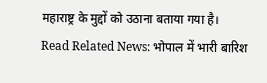महाराष्ट्र के मुद्दों को उठाना बताया गया है।
Read Related News: भोपाल में भारी बारिश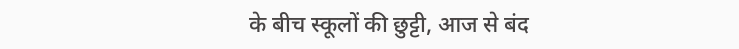के बीच स्कूलों की छुट्टी, आज से बंद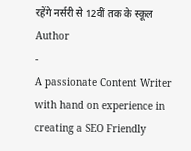रहेंगे नर्सरी से 12वीं तक के स्कूल
Author
-
A passionate Content Writer with hand on experience in creating a SEO Friendly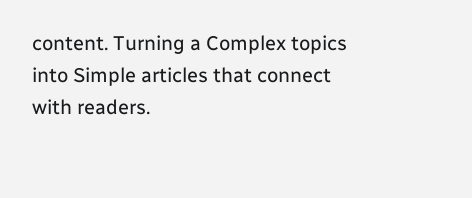content. Turning a Complex topics into Simple articles that connect with readers.